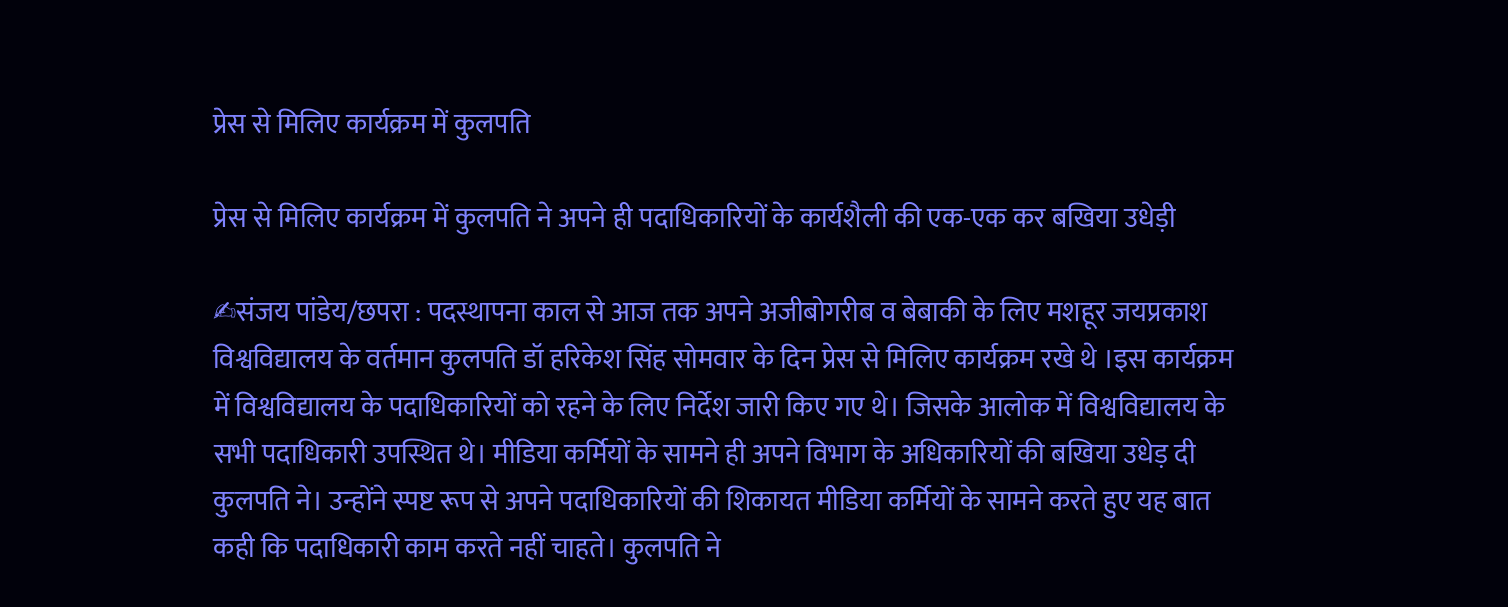प्रेस से मिलिए कार्यक्रम में कुलपति

प्रेस से मिलिए कार्यक्रम में कुलपति ने अपने ही पदाधिकारियों के कार्यशैली की एक-एक कर बखिया उधेड़ी

✍संजय पांडेय/छपरा : पदस्थापना काल से आज तक अपने अजीबोगरीब व बेबाकी के लिए मशहूर जयप्रकाश विश्वविद्यालय के वर्तमान कुलपति डॉ हरिकेश सिंह सोमवार के दिन प्रेस से मिलिए कार्यक्रम रखे थे ।इस कार्यक्रम में विश्वविद्यालय के पदाधिकारियों को रहने के लिए निर्देश जारी किए गए थे। जिसके आलोक में विश्वविद्यालय के सभी पदाधिकारी उपस्थित थे। मीडिया कर्मियों के सामने ही अपने विभाग के अधिकारियों की बखिया उधेड़ दी कुलपति ने। उन्होंने स्पष्ट रूप से अपने पदाधिकारियों की शिकायत मीडिया कर्मियों के सामने करते हुए यह बात कही कि पदाधिकारी काम करते नहीं चाहते। कुलपति ने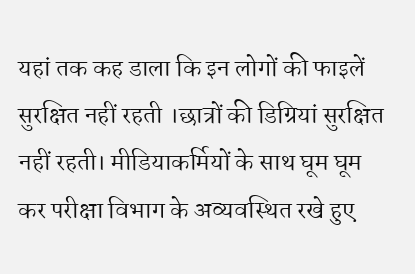यहां तक कह डाला कि इन लोगों की फाइलें सुरक्षित नहीं रहती ।छात्रों की डिग्रियां सुरक्षित नहीं रहती। मीडियाकर्मियों के साथ घूम घूम कर परीक्षा विभाग के अव्यवस्थित रखे हुए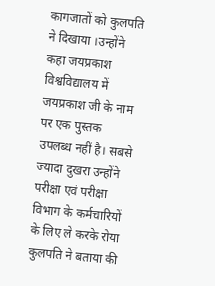कागजातों को कुलपति ने दिखाया ।उन्होंने कहा जयप्रकाश विश्वविद्यालय में जयप्रकाश जी के नाम पर एक पुस्तक उपलब्ध नहीं है। सबसे ज्यादा दुखरा उन्होंने परीक्षा एवं परीक्षा विभाग के कर्मचारियों के लिए ले करके रोया कुलपति ने बताया की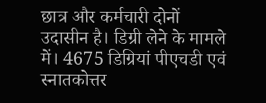छात्र और कर्मचारी दोनों उदासीन है। डिग्री लेने के मामले में। 4675 डिग्रियां पीएचडी एवं स्नातकोत्तर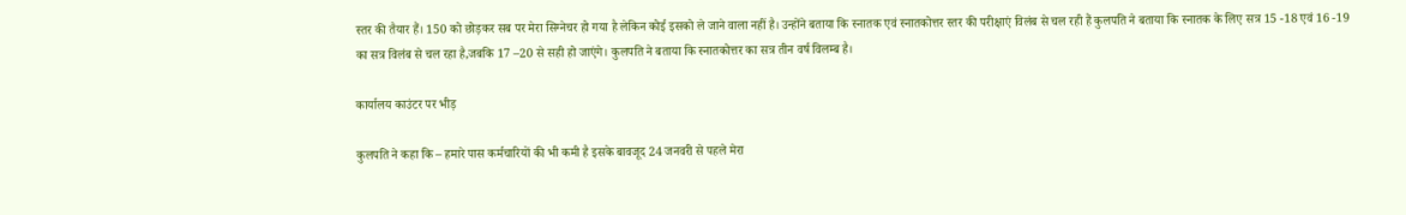स्तर की तैयार हैं। 150 को छोड़कर सब पर मेरा सिग्नेचर हो गया है लेकिन कोई इसको ले जाने वाला नहीं है। उन्होंने बताया कि स्नातक एवं स्नातकोत्तर स्तर की परीक्षाएं विलंब से चल रही हैं कुलपति ने बताया कि स्नातक के लिए सत्र 15 -18 एवं 16 -19 का सत्र विलंब से चल रहा है,जबकि 17 –20 से सही हो जाएंगे। कुलपति ने बताया कि स्नातकोत्तर का सत्र तीन वर्ष विलम्ब है।

कार्यालय काउंटर पर भीड़

कुलपति ने कहा कि – हमारे पास कर्मचारियों की भी कमी है इसके बावजूद 24 जनवरी से पहले मेरा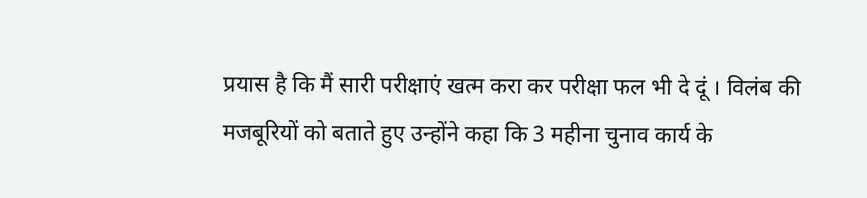प्रयास है कि मैं सारी परीक्षाएं खत्म करा कर परीक्षा फल भी दे दूं । विलंब की मजबूरियों को बताते हुए उन्होंने कहा कि 3 महीना चुनाव कार्य के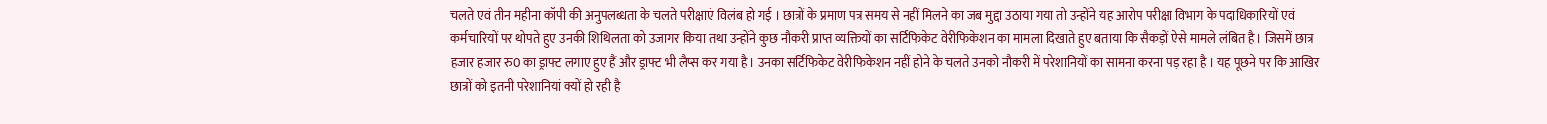चलते एवं तीन महीना कॉपी की अनुपलब्धता के चलते परीक्षाएं विलंब हो गई । छात्रों के प्रमाण पत्र समय से नहीं मिलने का जब मुद्दा उठाया गया तो उन्होंने यह आरोप परीक्षा विभाग के पदाधिकारियों एवं कर्मचारियों पर थोपते हुए उनकी शिथिलता को उजागर किया तथा उन्होंने कुछ नौकरी प्राप्त व्यक्तियों का सर्टिफिकेट वेरीफिकेशन का मामला दिखाते हुए बताया कि सैकड़ों ऐसे मामले लंबित है। जिसमें छात्र हजार हजार रु0 का ड्राफ्ट लगाए हुए हैं और ड्राफ्ट भी लैप्स कर गया है। उनका सर्टिफिकेट वेरीफिकेशन नहीं होने के चलते उनको नौकरी में परेशानियों का सामना करना पड़ रहा है । यह पूछने पर कि आखिर छात्रों को इतनी परेशानियां क्यों हो रही है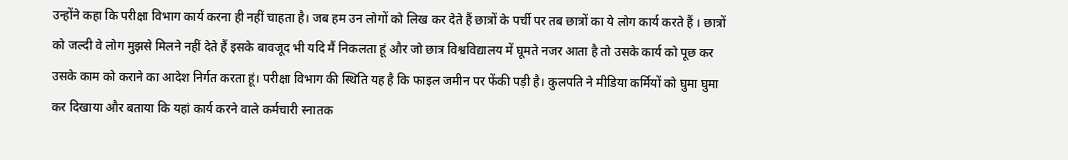उन्होंने कहा कि परीक्षा विभाग कार्य करना ही नहीं चाहता है। जब हम उन लोगों को लिख कर देते हैं छात्रों के पर्ची पर तब छात्रों का ये लोग कार्य करते हैं । छात्रों को जल्दी वे लोग मुझसे मिलने नहीं देते हैं इसके बावजूद भी यदि मैं निकलता हूं और जो छात्र विश्वविद्यालय में घूमते नजर आता है तो उसके कार्य को पूछ कर उसके काम को कराने का आदेश निर्गत करता हूं। परीक्षा विभाग की स्थिति यह है कि फाइल जमीन पर फेंकी पड़ी है। कुलपति ने मीडिया कर्मियों को घुमा घुमा कर दिखाया और बताया कि यहां कार्य करने वाले कर्मचारी स्नातक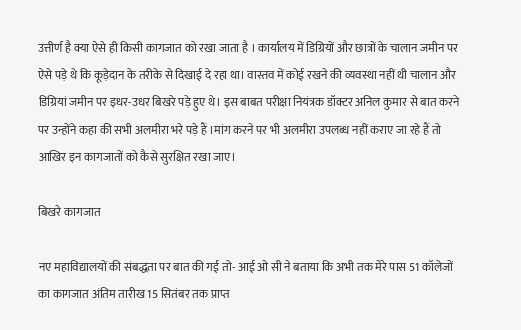उत्तीर्ण है क्या ऐसे ही किसी कागजात को रखा जाता है । कार्यालय में डिग्रियों और छात्रों के चालान जमीन पर ऐसे पड़े थे कि कूड़ेदान के तरीके से दिखाई दे रहा था। वास्तव में कोई रखने की व्यवस्था नहीं थी चालान और डिग्रियां जमीन पर इधर-उधर बिखरे पड़े हुए थे। इस बाबत परीक्षा नियंत्रक डॉक्टर अनिल कुमार से बात करने पर उन्होंने कहा की सभी अलमीरा भरे पड़े हैं ।मांग करने पर भी अलमीरा उपलब्ध नहीं कराए जा रहे हैं तो आखिर इन कागजातों को कैसे सुरक्षित रखा जाए।

बिखरे कागजात

नए महाविद्यालयों की संबद्धता पर बात की गई तो- आई ओ सी ने बताया कि अभी तक मेरे पास 51 कॉलेजों का कागजात अंतिम तारीख 15 सितंबर तक प्राप्त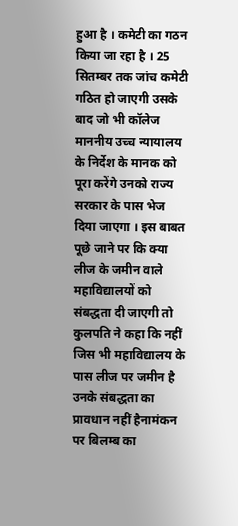हुआ है । कमेटी का गठन किया जा रहा है । 25 सितम्बर तक जांच कमेटी गठित हो जाएगी उसके बाद जो भी कॉलेज माननीय उच्च न्यायालय के निर्देश के मानक को पूरा करेंगे उनको राज्य सरकार के पास भेज दिया जाएगा । इस बाबत पूछे जाने पर कि क्या लीज के जमीन वाले महाविद्यालयों को संबद्धता दी जाएगी तो कुलपति ने कहा कि नहीं जिस भी महाविद्यालय के पास लीज पर जमीन है उनके संबद्धता का प्रावधान नहीं हैनामंकन पर बिलम्ब का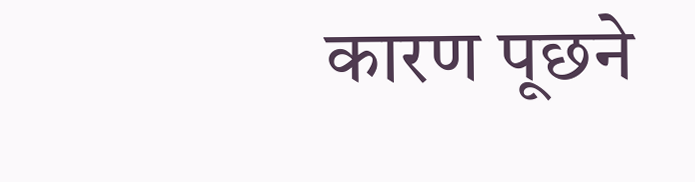कारण पूछने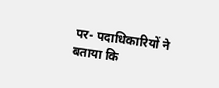पर- पदाधिकारियों ने बताया कि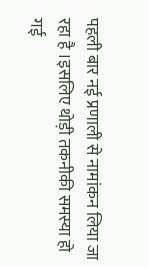पहली बार नई प्रणाली से नामांकन लिया जा रहा है ।इसलिए थोड़ी तकनीकी समस्या हो गई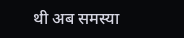थी अब समस्या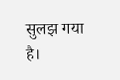सुलझ गया है।